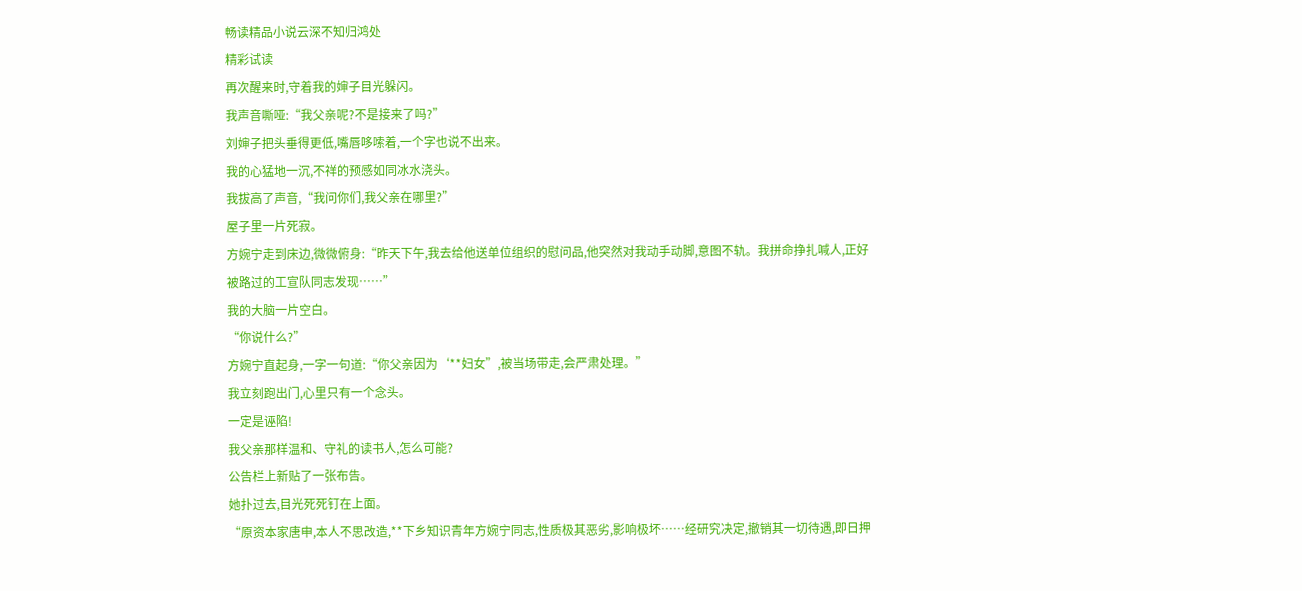畅读精品小说云深不知归鸿处
精彩试读
再次醒来时,守着我的婶子目光躲闪。
我声音嘶哑:“我父亲呢?不是接来了吗?”
刘婶子把头垂得更低,嘴唇哆嗦着,一个字也说不出来。
我的心猛地一沉,不祥的预感如同冰水浇头。
我拔高了声音,“我问你们,我父亲在哪里?”
屋子里一片死寂。
方婉宁走到床边,微微俯身:“昨天下午,我去给他送单位组织的慰问品,他突然对我动手动脚,意图不轨。我拼命挣扎喊人,正好被路过的工宣队同志发现……”
我的大脑一片空白。
“你说什么?”
方婉宁直起身,一字一句道:“你父亲因为‘**妇女”,被当场带走,会严肃处理。”
我立刻跑出门,心里只有一个念头。
一定是诬陷!
我父亲那样温和、守礼的读书人,怎么可能?
公告栏上新贴了一张布告。
她扑过去,目光死死钉在上面。
“原资本家唐申,本人不思改造,**下乡知识青年方婉宁同志,性质极其恶劣,影响极坏……经研究决定,撤销其一切待遇,即日押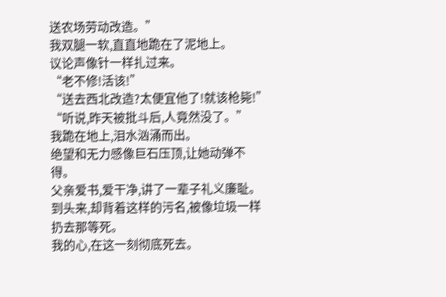送农场劳动改造。”
我双腿一软,直直地跪在了泥地上。
议论声像针一样扎过来。
“老不修!活该!”
“送去西北改造?太便宜他了!就该枪毙!”
“听说,昨天被批斗后,人竟然没了。”
我跪在地上,泪水汹涌而出。
绝望和无力感像巨石压顶,让她动弹不得。
父亲爱书,爱干净,讲了一辈子礼义廉耻。
到头来,却背着这样的污名,被像垃圾一样扔去那等死。
我的心,在这一刻彻底死去。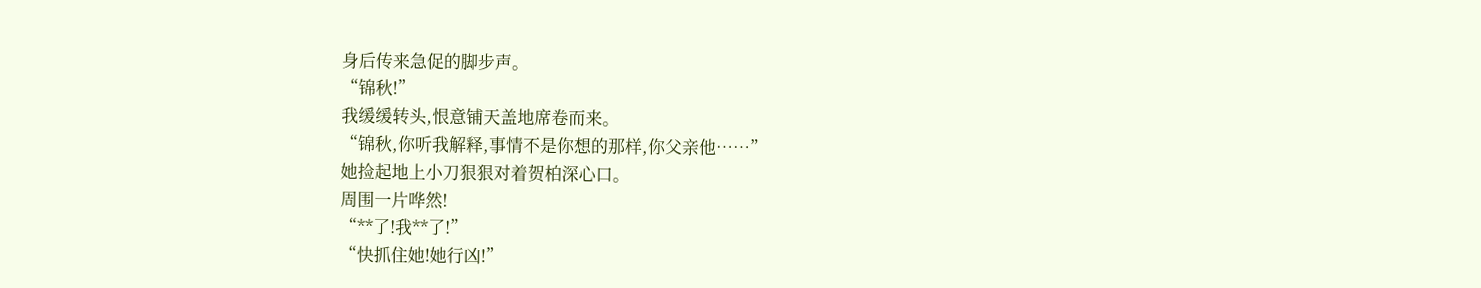身后传来急促的脚步声。
“锦秋!”
我缓缓转头,恨意铺天盖地席卷而来。
“锦秋,你听我解释,事情不是你想的那样,你父亲他……”
她捡起地上小刀狠狠对着贺柏深心口。
周围一片哗然!
“**了!我**了!”
“快抓住她!她行凶!”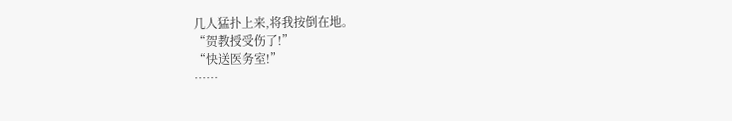几人猛扑上来,将我按倒在地。
“贺教授受伤了!”
“快送医务室!”
……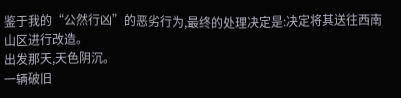鉴于我的“公然行凶”的恶劣行为,最终的处理决定是:决定将其送往西南山区进行改造。
出发那天,天色阴沉。
一辆破旧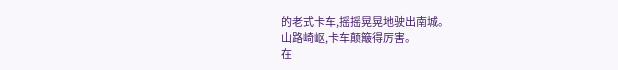的老式卡车,摇摇晃晃地驶出南城。
山路崎岖,卡车颠簸得厉害。
在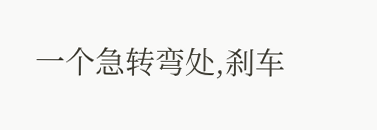一个急转弯处,刹车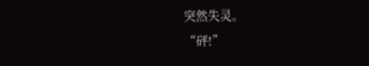突然失灵。
“砰!”